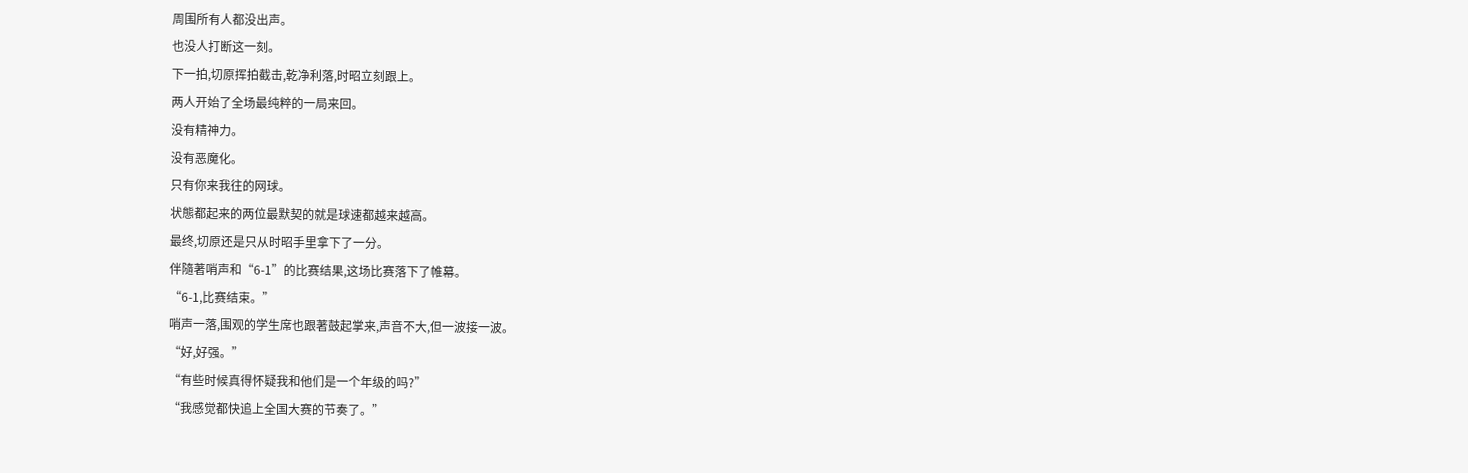周围所有人都没出声。
也没人打断这一刻。
下一拍,切原挥拍截击,乾净利落,时昭立刻跟上。
两人开始了全场最纯粹的一局来回。
没有精神力。
没有恶魔化。
只有你来我往的网球。
状態都起来的两位最默契的就是球速都越来越高。
最终,切原还是只从时昭手里拿下了一分。
伴隨著哨声和“6-1”的比赛结果,这场比赛落下了帷幕。
“6-1,比赛结束。”
哨声一落,围观的学生席也跟著鼓起掌来,声音不大,但一波接一波。
“好,好强。”
“有些时候真得怀疑我和他们是一个年级的吗?”
“我感觉都快追上全国大赛的节奏了。”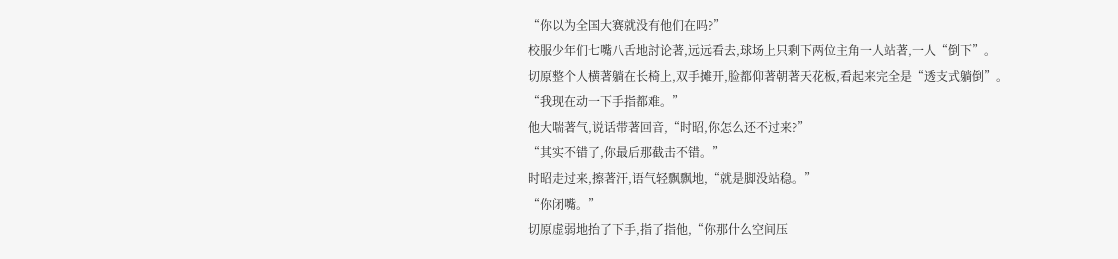“你以为全国大赛就没有他们在吗?”
校服少年们七嘴八舌地討论著,远远看去,球场上只剩下两位主角一人站著,一人“倒下”。
切原整个人横著躺在长椅上,双手摊开,脸都仰著朝著天花板,看起来完全是“透支式躺倒”。
“我现在动一下手指都难。”
他大喘著气,说话带著回音,“时昭,你怎么还不过来?”
“其实不错了,你最后那截击不错。”
时昭走过来,擦著汗,语气轻飘飘地,“就是脚没站稳。”
“你闭嘴。”
切原虚弱地抬了下手,指了指他,“你那什么空间压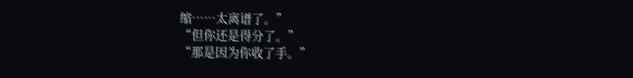缩……太离谱了。”
“但你还是得分了。”
“那是因为你收了手。”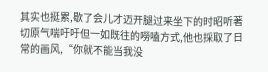其实也挺累,歇了会儿才迈开腿过来坐下的时昭听著切原气喘吁吁但一如既往的嘮嗑方式,他也採取了日常的画风,“你就不能当我没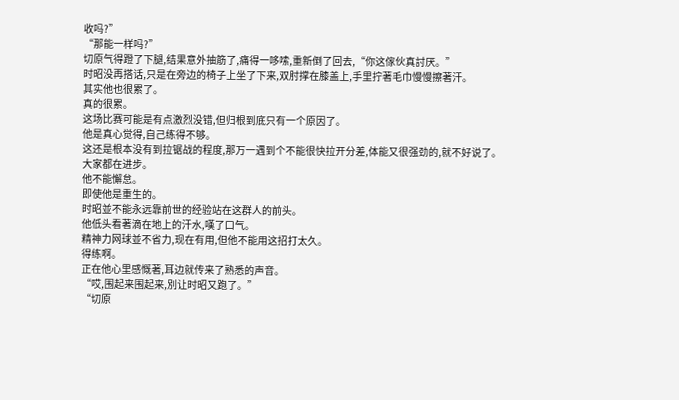收吗?”
“那能一样吗?”
切原气得蹬了下腿,结果意外抽筋了,痛得一哆嗦,重新倒了回去,“你这傢伙真討厌。”
时昭没再搭话,只是在旁边的椅子上坐了下来,双肘撑在膝盖上,手里拧著毛巾慢慢擦著汗。
其实他也很累了。
真的很累。
这场比赛可能是有点激烈没错,但归根到底只有一个原因了。
他是真心觉得,自己练得不够。
这还是根本没有到拉锯战的程度,那万一遇到个不能很快拉开分差,体能又很强劲的,就不好说了。
大家都在进步。
他不能懈怠。
即使他是重生的。
时昭並不能永远靠前世的经验站在这群人的前头。
他低头看著滴在地上的汗水,嘆了口气。
精神力网球並不省力,现在有用,但他不能用这招打太久。
得练啊。
正在他心里感慨著,耳边就传来了熟悉的声音。
“哎,围起来围起来,別让时昭又跑了。”
“切原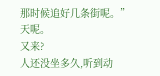那时候追好几条街呢。”
天呢。
又来?
人还没坐多久,听到动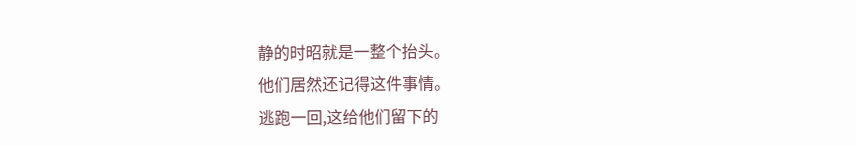静的时昭就是一整个抬头。
他们居然还记得这件事情。
逃跑一回,这给他们留下的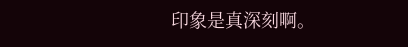印象是真深刻啊。